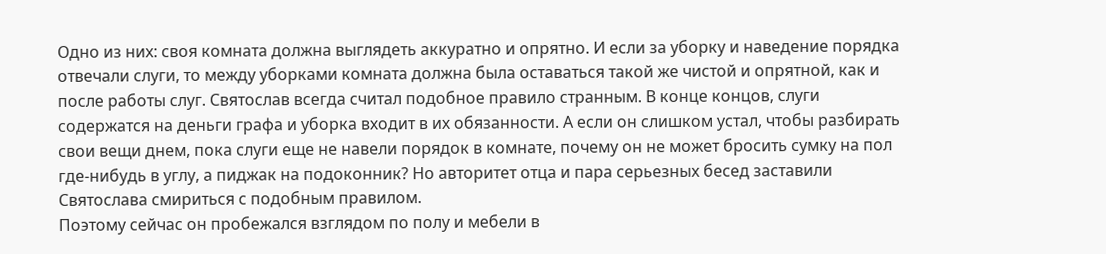Одно из них: своя комната должна выглядеть аккуратно и опрятно. И если за уборку и наведение порядка отвечали слуги, то между уборками комната должна была оставаться такой же чистой и опрятной, как и после работы слуг. Святослав всегда считал подобное правило странным. В конце концов, слуги содержатся на деньги графа и уборка входит в их обязанности. А если он слишком устал, чтобы разбирать свои вещи днем, пока слуги еще не навели порядок в комнате, почему он не может бросить сумку на пол где-нибудь в углу, а пиджак на подоконник? Но авторитет отца и пара серьезных бесед заставили Святослава смириться с подобным правилом.
Поэтому сейчас он пробежался взглядом по полу и мебели в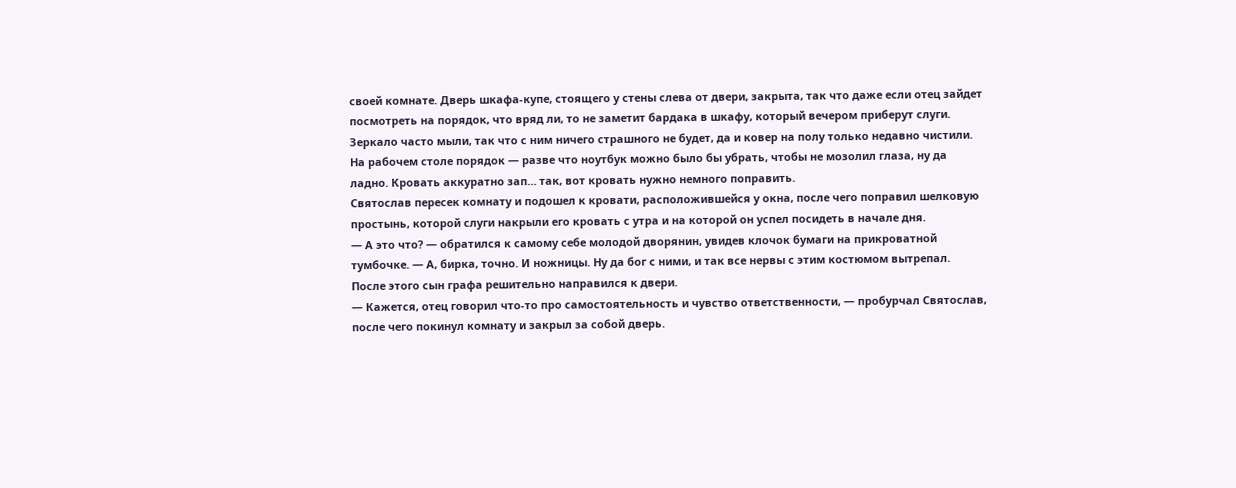своей комнате. Дверь шкафа-купе, стоящего у стены слева от двери, закрыта, так что даже если отец зайдет посмотреть на порядок, что вряд ли, то не заметит бардака в шкафу, который вечером приберут слуги. Зеркало часто мыли, так что с ним ничего страшного не будет, да и ковер на полу только недавно чистили. На рабочем столе порядок — разве что ноутбук можно было бы убрать, чтобы не мозолил глаза, ну да ладно. Кровать аккуратно зап… так, вот кровать нужно немного поправить.
Святослав пересек комнату и подошел к кровати, расположившейся у окна, после чего поправил шелковую простынь, которой слуги накрыли его кровать с утра и на которой он успел посидеть в начале дня.
— А это что? — обратился к самому себе молодой дворянин, увидев клочок бумаги на прикроватной тумбочке. — А, бирка, точно. И ножницы. Ну да бог с ними, и так все нервы с этим костюмом вытрепал.
После этого сын графа решительно направился к двери.
— Кажется, отец говорил что-то про самостоятельность и чувство ответственности, — пробурчал Святослав, после чего покинул комнату и закрыл за собой дверь.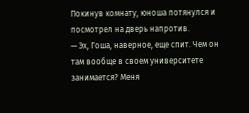Покинув комнату, юноша потянулся и посмотрел на дверь напротив.
— Эх, Гоша, наверное, еще спит. Чем он там вообще в своем университете занимается? Меня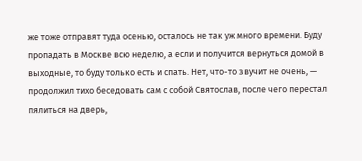же тоже отправят туда осенью, осталось не так уж много времени. Буду пропадать в Москве всю неделю, а если и получится вернуться домой в выходные, то буду только есть и спать. Нет, что-то звучит не очень, — продолжил тихо беседовать сам с собой Святослав, после чего перестал пялиться на дверь,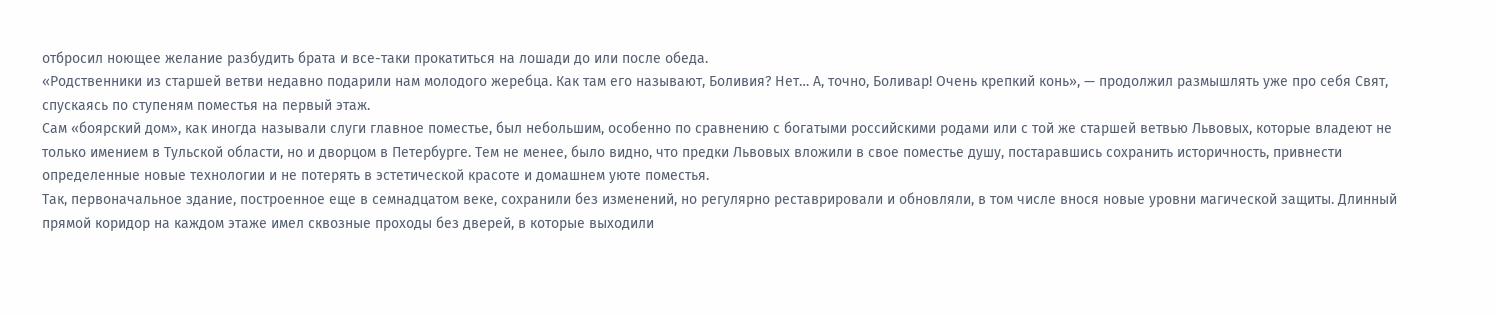отбросил ноющее желание разбудить брата и все-таки прокатиться на лошади до или после обеда.
«Родственники из старшей ветви недавно подарили нам молодого жеребца. Как там его называют, Боливия? Нет… А, точно, Боливар! Очень крепкий конь», — продолжил размышлять уже про себя Свят, спускаясь по ступеням поместья на первый этаж.
Сам «боярский дом», как иногда называли слуги главное поместье, был небольшим, особенно по сравнению с богатыми российскими родами или с той же старшей ветвью Львовых, которые владеют не только имением в Тульской области, но и дворцом в Петербурге. Тем не менее, было видно, что предки Львовых вложили в свое поместье душу, постаравшись сохранить историчность, привнести определенные новые технологии и не потерять в эстетической красоте и домашнем уюте поместья.
Так, первоначальное здание, построенное еще в семнадцатом веке, сохранили без изменений, но регулярно реставрировали и обновляли, в том числе внося новые уровни магической защиты. Длинный прямой коридор на каждом этаже имел сквозные проходы без дверей, в которые выходили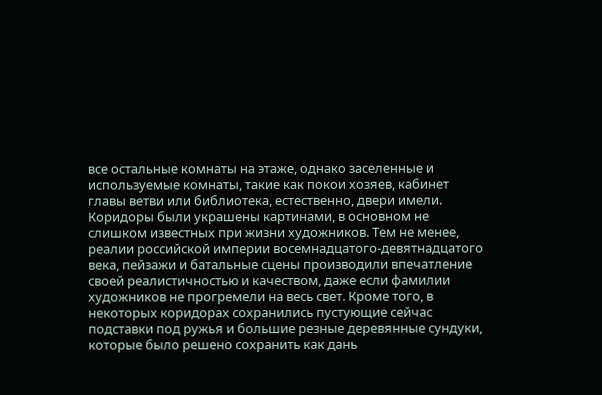все остальные комнаты на этаже, однако заселенные и используемые комнаты, такие как покои хозяев, кабинет главы ветви или библиотека, естественно, двери имели.
Коридоры были украшены картинами, в основном не слишком известных при жизни художников. Тем не менее, реалии российской империи восемнадцатого-девятнадцатого века, пейзажи и батальные сцены производили впечатление своей реалистичностью и качеством, даже если фамилии художников не прогремели на весь свет. Кроме того, в некоторых коридорах сохранились пустующие сейчас подставки под ружья и большие резные деревянные сундуки, которые было решено сохранить как дань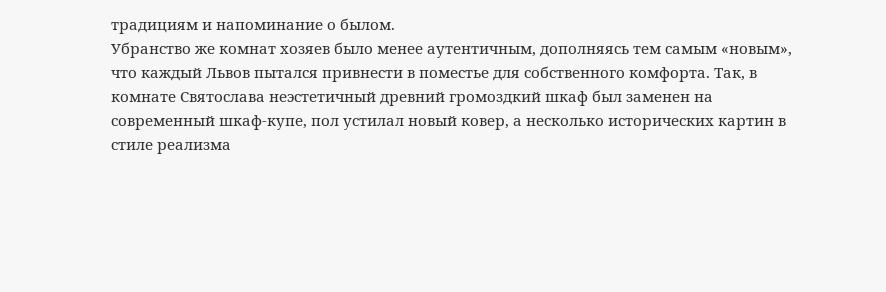традициям и напоминание о былом.
Убранство же комнат хозяев было менее аутентичным, дополняясь тем самым «новым», что каждый Львов пытался привнести в поместье для собственного комфорта. Так, в комнате Святослава неэстетичный древний громоздкий шкаф был заменен на современный шкаф-купе, пол устилал новый ковер, а несколько исторических картин в стиле реализма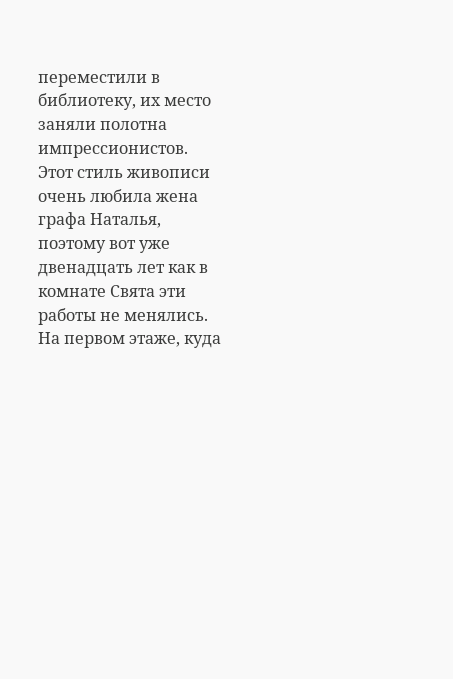переместили в библиотеку, их место заняли полотна импрессионистов. Этот стиль живописи очень любила жена графа Наталья, поэтому вот уже двенадцать лет как в комнате Свята эти работы не менялись.
На первом этаже, куда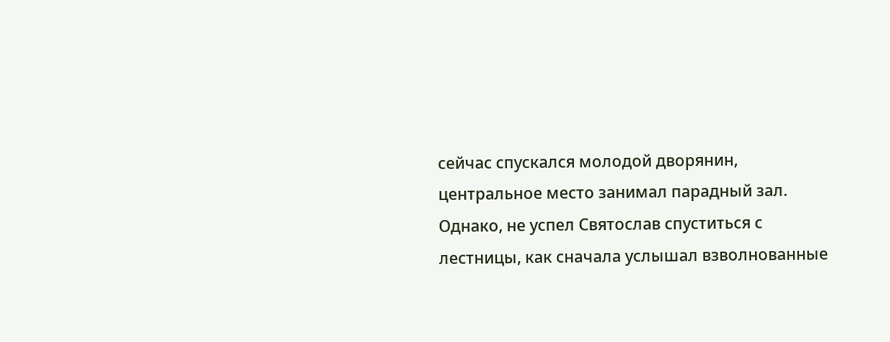сейчас спускался молодой дворянин, центральное место занимал парадный зал. Однако, не успел Святослав спуститься с лестницы, как сначала услышал взволнованные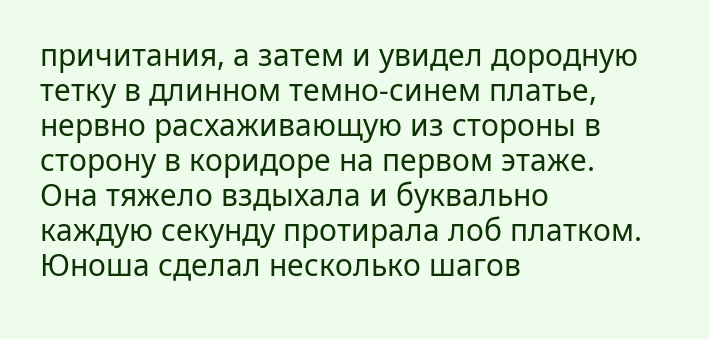причитания, а затем и увидел дородную тетку в длинном темно-синем платье, нервно расхаживающую из стороны в сторону в коридоре на первом этаже. Она тяжело вздыхала и буквально каждую секунду протирала лоб платком.
Юноша сделал несколько шагов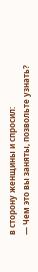в сторону женщины и спросил:
— Чем это вы заняты, позвольте узнать?